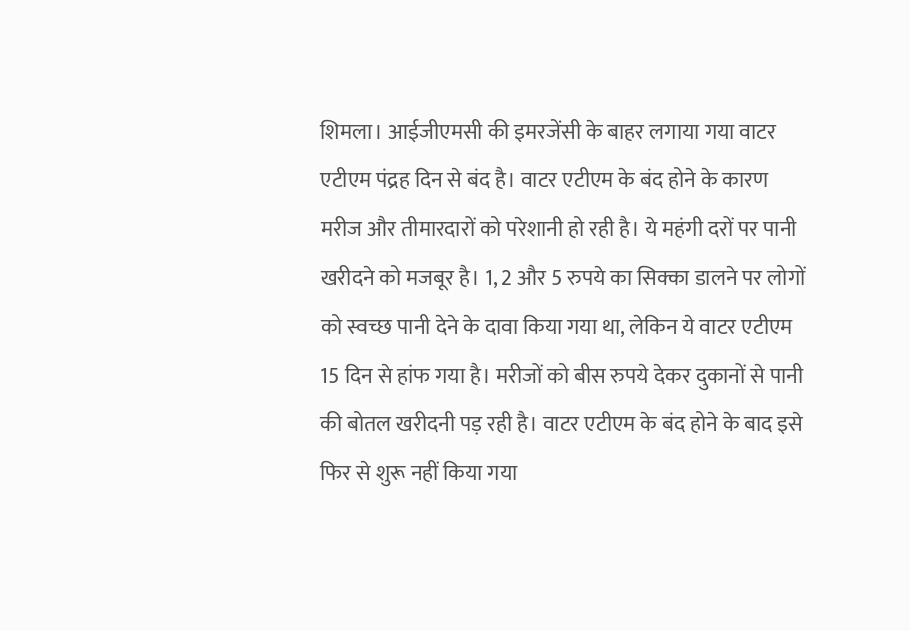शिमला। आईजीएमसी की इमरजेंसी के बाहर लगाया गया वाटर एटीएम पंद्रह दिन से बंद है। वाटर एटीएम के बंद होने के कारण मरीज और तीमारदारों को परेशानी हो रही है। ये महंगी दरों पर पानी खरीदने को मजबूर है। 1, 2 और 5 रुपये का सिक्का डालने पर लोगों को स्वच्छ पानी देने के दावा किया गया था, लेकिन ये वाटर एटीएम 15 दिन से हांफ गया है। मरीजों को बीस रुपये देकर दुकानों से पानी की बोतल खरीदनी पड़ रही है। वाटर एटीएम के बंद होने के बाद इसे फिर से शुरू नहीं किया गया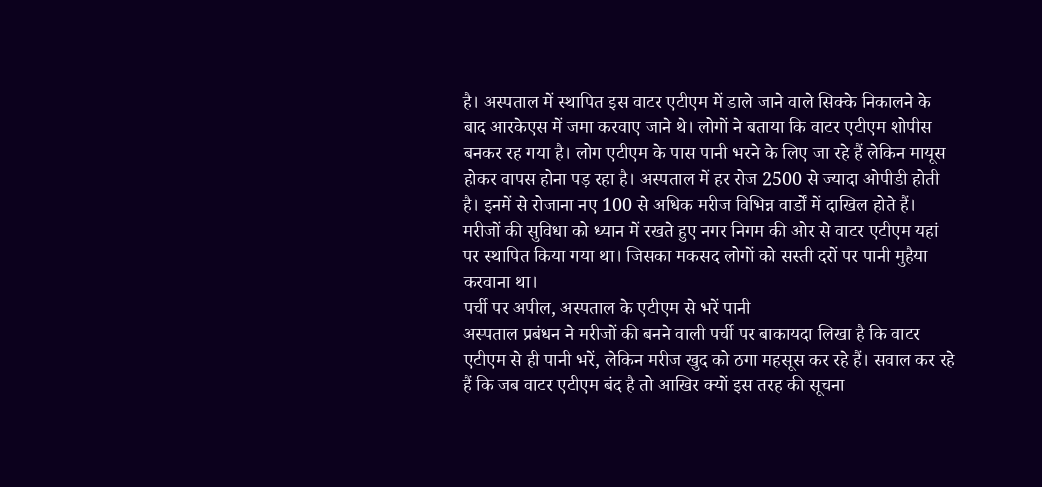है। अस्पताल में स्थापित इस वाटर एटीएम में डाले जाने वाले सिक्के निकालने के बाद आरकेएस में जमा करवाए जाने थे। लोगों ने बताया कि वाटर एटीएम शोपीस बनकर रह गया है। लोग एटीएम के पास पानी भरने के लिए जा रहे हैं लेकिन मायूस होकर वापस होना पड़ रहा है। अस्पताल में हर रोज 2500 से ज्यादा ओपीडी होती है। इनमें से रोजाना नए 100 से अधिक मरीज विभिन्न वार्डों में दाखिल होते हैं। मरीजों की सुविधा को ध्यान में रखते हुए नगर निगम की ओर से वाटर एटीएम यहां पर स्थापित किया गया था। जिसका मकसद लोगों को सस्ती दरों पर पानी मुहैया करवाना था।
पर्ची पर अपील, अस्पताल के एटीएम से भरें पानी
अस्पताल प्रबंधन ने मरीजों की बनने वाली पर्ची पर बाकायदा लिखा है कि वाटर एटीएम से ही पानी भरें, लेकिन मरीज खुद को ठगा महसूस कर रहे हैं। सवाल कर रहे हैं कि जब वाटर एटीएम बंद है तो आखिर क्यों इस तरह की सूचना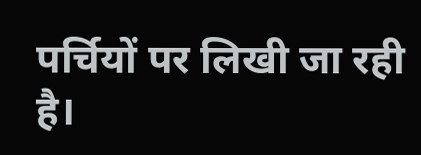पर्चियों पर लिखी जा रही है।